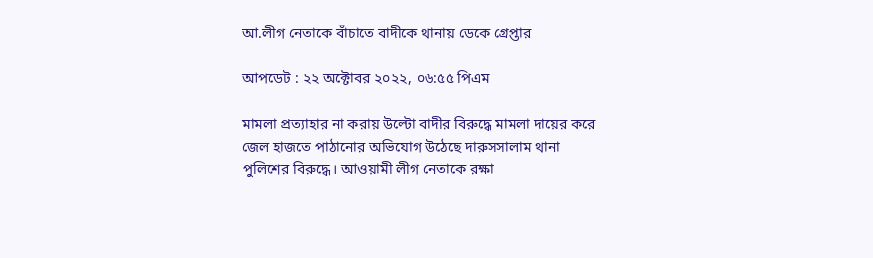আ.লীগ নেতাকে বাঁচাতে বাদীকে থানায় ডেকে গ্রেপ্তার

আপডেট : ২২ অক্টোবর ২০২২, ০৬:৫৫ পিএম

মামলা প্রত্যাহার না করায় উল্টো বাদীর বিরুদ্ধে মামলা দায়ের করে জেল হাজতে পাঠানোর অভিযোগ উঠেছে দারুসসালাম থানা পুলিশের বিরুদ্ধে। আওয়ামী লীগ নেতাকে রক্ষা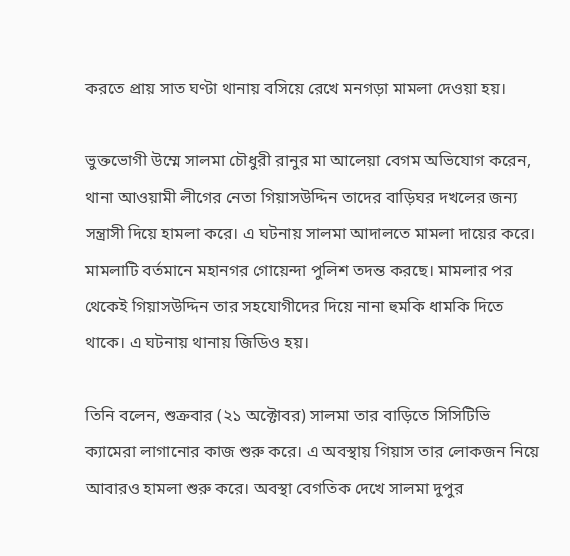করতে প্রায় সাত ঘণ্টা থানায় বসিয়ে রেখে মনগড়া মামলা দেওয়া হয়।

ভুক্তভোগী উম্মে সালমা চৌধুরী রানুর মা আলেয়া বেগম অভিযোগ করেন, থানা আওয়ামী লীগের নেতা গিয়াসউদ্দিন তাদের বাড়িঘর দখলের জন্য সন্ত্রাসী দিয়ে হামলা করে। এ ঘটনায় সালমা আদালতে মামলা দায়ের করে। মামলাটি বর্তমানে মহানগর গোয়েন্দা পুলিশ তদন্ত করছে। মামলার পর থেকেই গিয়াসউদ্দিন তার সহযোগীদের দিয়ে নানা হুমকি ধামকি দিতে থাকে। এ ঘটনায় থানায় জিডিও হয়।

তিনি বলেন, শুক্রবার (২১ অক্টোবর) সালমা তার বাড়িতে সিসিটিভি ক্যামেরা লাগানোর কাজ শুরু করে। এ অবস্থায় গিয়াস তার লোকজন নিয়ে আবারও হামলা শুরু করে। অবস্থা বেগতিক দেখে সালমা দুপুর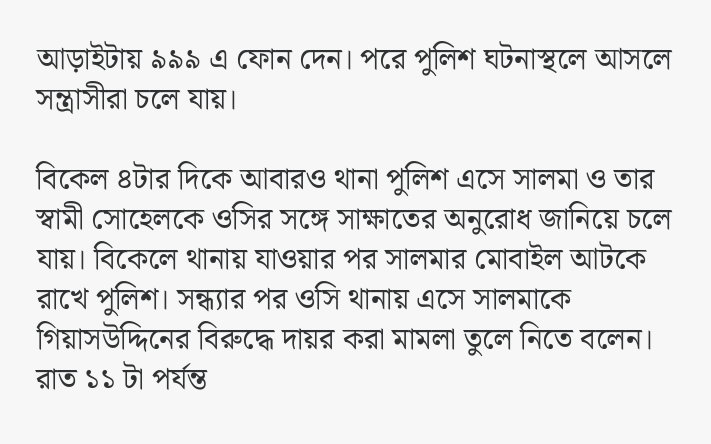আড়াইটায় ৯৯৯ এ ফোন দেন। পরে পুলিশ ঘটনাস্থলে আসলে সন্ত্রাসীরা চলে যায়।

বিকেল ৪টার দিকে আবারও থানা পুলিশ এসে সালমা ও তার স্বামী সোহেলকে ওসির সঙ্গে সাক্ষাতের অনুরোধ জানিয়ে চলে যায়। বিকেলে থানায় যাওয়ার পর সালমার মোবাইল আটকে রাখে পুলিশ। সন্ধ্যার পর ওসি থানায় এসে সালমাকে গিয়াসউদ্দিনের বিরুদ্ধে দায়র করা মামলা তুলে নিতে বলেন। রাত ১১ টা পর্যন্ত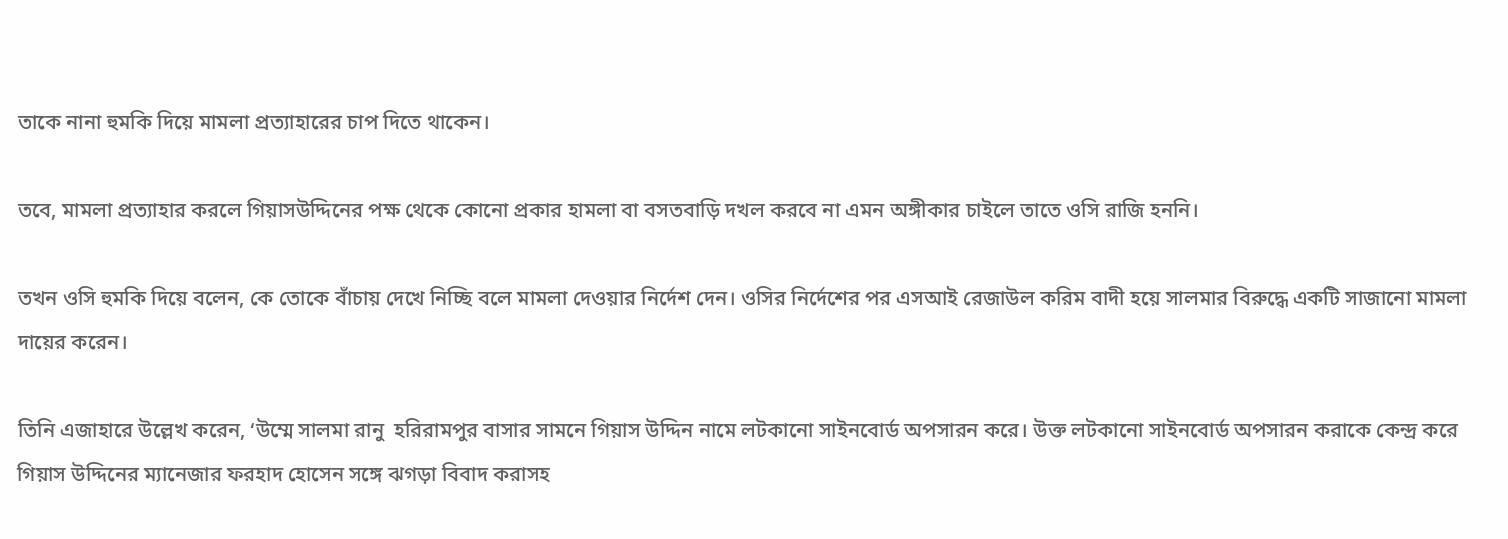তাকে নানা হুমকি দিয়ে মামলা প্রত্যাহারের চাপ দিতে থাকেন।

তবে, মামলা প্রত্যাহার করলে গিয়াসউদ্দিনের পক্ষ থেকে কোনো প্রকার হামলা বা বসতবাড়ি দখল করবে না এমন অঙ্গীকার চাইলে তাতে ওসি রাজি হননি।

তখন ওসি হুমকি দিয়ে বলেন, কে তোকে বাঁচায় দেখে নিচ্ছি বলে মামলা দেওয়ার নির্দেশ দেন। ওসির নির্দেশের পর এসআই রেজাউল করিম বাদী হয়ে সালমার বিরুদ্ধে একটি সাজানো মামলা দায়ের করেন।

তিনি এজাহারে উল্লেখ করেন, ‘উম্মে সালমা রানু  হরিরামপুর বাসার সামনে গিয়াস উদ্দিন নামে লটকানো সাইনবোর্ড অপসারন করে। উক্ত লটকানো সাইনবোর্ড অপসারন করাকে কেন্দ্র করে গিয়াস উদ্দিনের ম্যানেজার ফরহাদ হোসেন সঙ্গে ঝগড়া বিবাদ করাসহ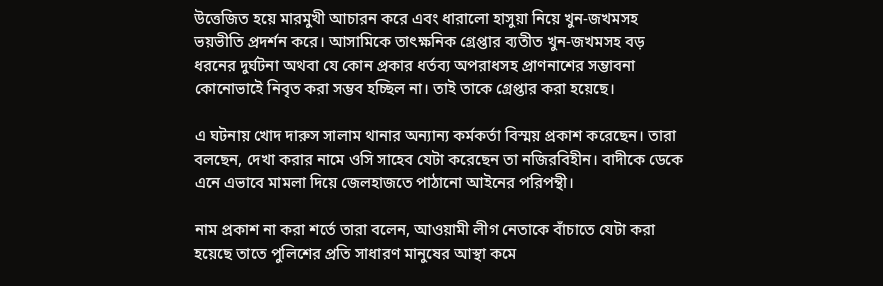উত্তেজিত হয়ে মারমুখী আচারন করে এবং ধারালো হাসুয়া নিয়ে খুন-জখমসহ ভয়ভীতি প্রদর্শন করে। আসামিকে তাৎক্ষনিক গ্রেপ্তার ব্যতীত খুন-জখমসহ বড় ধরনের দুর্ঘটনা অথবা যে কোন প্রকার ধর্তব্য অপরাধসহ প্রাণনাশের সম্ভাবনা কোনোভাইে নিবৃত করা সম্ভব হচ্ছিল না। তাই তাকে গ্রেপ্তার করা হয়েছে।

এ ঘটনায় খোদ দারুস সালাম থানার অন্যান্য কর্মকর্তা বিস্ময় প্রকাশ করেছেন। তারা বলছেন, দেখা করার নামে ওসি সাহেব যেটা করেছেন তা নজিরবিহীন। বাদীকে ডেকে এনে এভাবে মামলা দিয়ে জেলহাজতে পাঠানো আইনের পরিপন্থী।

নাম প্রকাশ না করা শর্তে তারা বলেন, আওয়ামী লীগ নেতাকে বাঁচাতে যেটা করা হয়েছে তাতে পুলিশের প্রতি সাধারণ মানুষের আস্থা কমে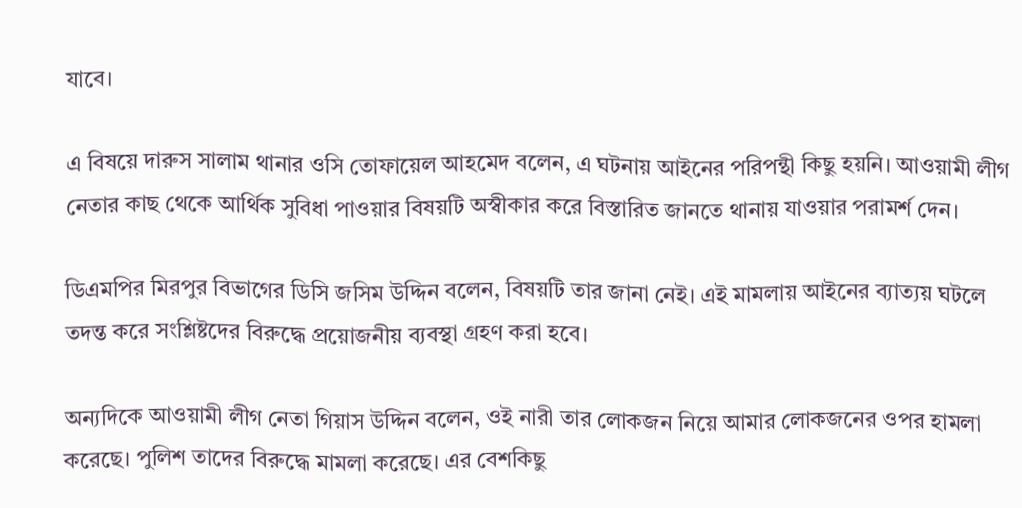যাবে।

এ বিষয়ে দারুস সালাম থানার ওসি তোফায়েল আহমেদ বলেন, এ ঘটনায় আইনের পরিপন্থী কিছু হয়নি। আওয়ামী লীগ নেতার কাছ থেকে আর্থিক সুবিধা পাওয়ার বিষয়টি অস্বীকার করে বিস্তারিত জানতে থানায় যাওয়ার পরামর্শ দেন।

ডিএমপির মিরপুর বিভাগের ডিসি জসিম উদ্দিন বলেন, বিষয়টি তার জানা নেই। এই মামলায় আইনের ব্যাত্যয় ঘটলে তদন্ত করে সংশ্লিষ্টদের বিরুদ্ধে প্রয়োজনীয় ব্যবস্থা গ্রহণ করা হবে।

অন্যদিকে আওয়ামী লীগ নেতা গিয়াস উদ্দিন বলেন, ওই নারী তার লোকজন নিয়ে আমার লোকজনের ওপর হামলা করেছে। পুলিশ তাদের বিরুদ্ধে মামলা করেছে। এর বেশকিছু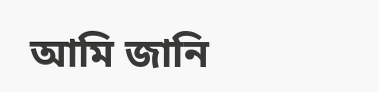আমি জানি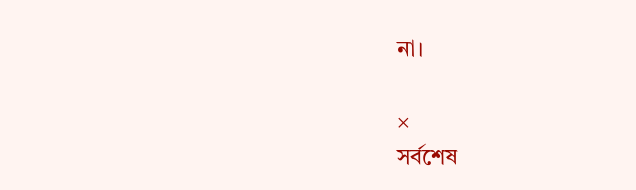না।

×
সর্বশেষ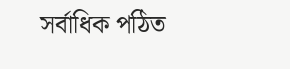সর্বাধিক পঠিত